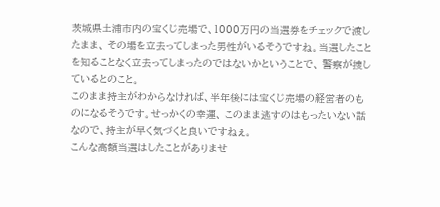茨城県土浦市内の宝くじ売場で、1000万円の当選券をチェックで渡したまま、 その場を立去ってしまった男性がいるそうですね。当選したことを知ることなく立去ってしまったのではないかということで、 警察が捜しているとのこと。
このまま持主がわからなければ、半年後には宝くじ売場の経営者のものになるそうです。せっかくの幸運、 このまま逃すのはもったいない話なので、持主が早く気づくと良いですねぇ。
こんな高額当選はしたことがありませ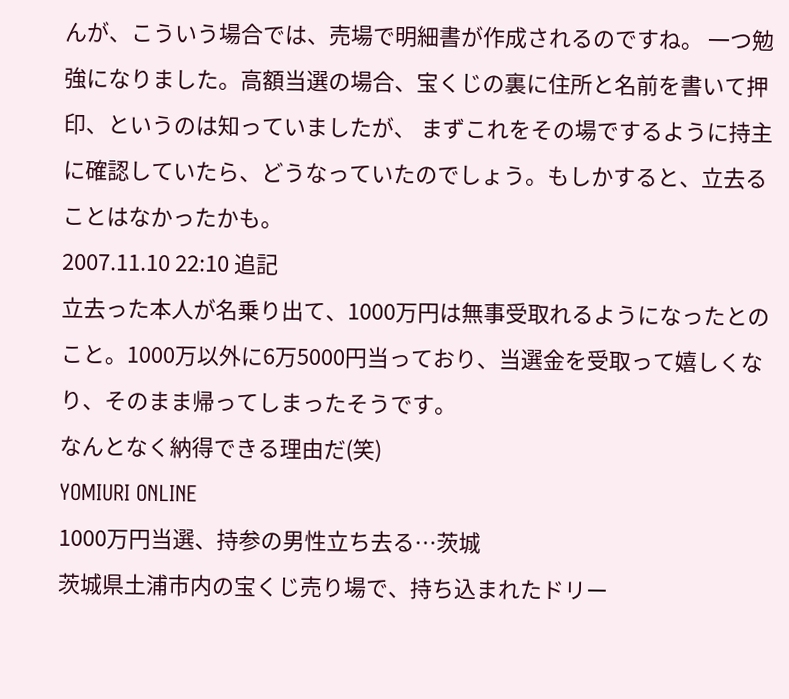んが、こういう場合では、売場で明細書が作成されるのですね。 一つ勉強になりました。高額当選の場合、宝くじの裏に住所と名前を書いて押印、というのは知っていましたが、 まずこれをその場でするように持主に確認していたら、どうなっていたのでしょう。もしかすると、立去ることはなかったかも。
2007.11.10 22:10 追記
立去った本人が名乗り出て、1000万円は無事受取れるようになったとのこと。1000万以外に6万5000円当っており、当選金を受取って嬉しくなり、そのまま帰ってしまったそうです。
なんとなく納得できる理由だ(笑)
YOMIURI ONLINE
1000万円当選、持参の男性立ち去る…茨城
茨城県土浦市内の宝くじ売り場で、持ち込まれたドリー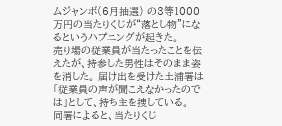ムジャンボ(6月抽選) の3等1000万円の当たりくじが“落とし物”になるというハプニングが起きた。
売り場の従業員が当たったことを伝えたが、持参した男性はそのまま姿を消した。 届け出を受けた土浦署は「従業員の声が聞こえなかったのでは」として、持ち主を捜している。
同署によると、当たりくじ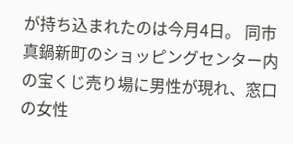が持ち込まれたのは今月4日。 同市真鍋新町のショッピングセンター内の宝くじ売り場に男性が現れ、窓口の女性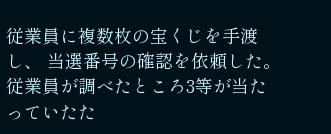従業員に複数枚の宝くじを手渡し、 当選番号の確認を依頼した。従業員が調べたところ3等が当たっていたた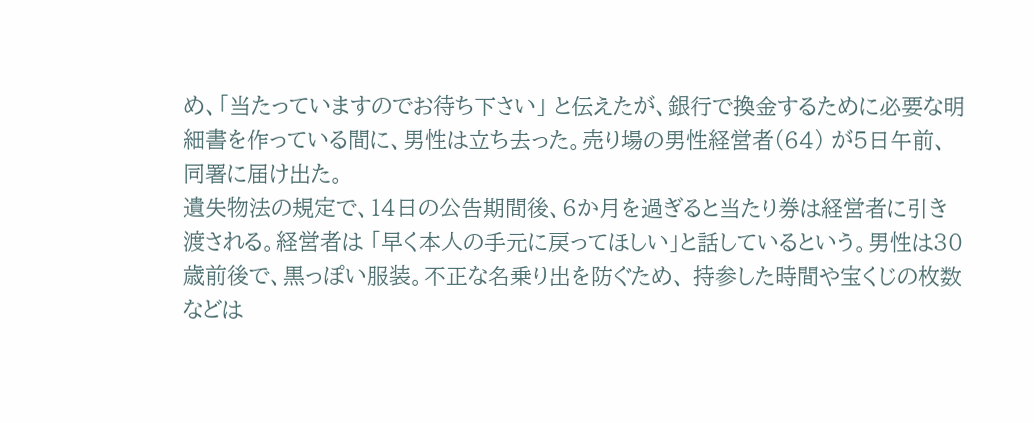め、「当たっていますのでお待ち下さい」 と伝えたが、銀行で換金するために必要な明細書を作っている間に、男性は立ち去った。売り場の男性経営者(64) が5日午前、同署に届け出た。
遺失物法の規定で、14日の公告期間後、6か月を過ぎると当たり券は経営者に引き渡される。経営者は 「早く本人の手元に戻ってほしい」と話しているという。男性は30歳前後で、黒っぽい服装。不正な名乗り出を防ぐため、 持参した時間や宝くじの枚数などは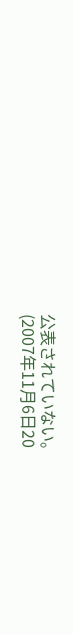公表されていない。
(2007年11月6日20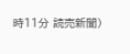時11分 読売新聞)